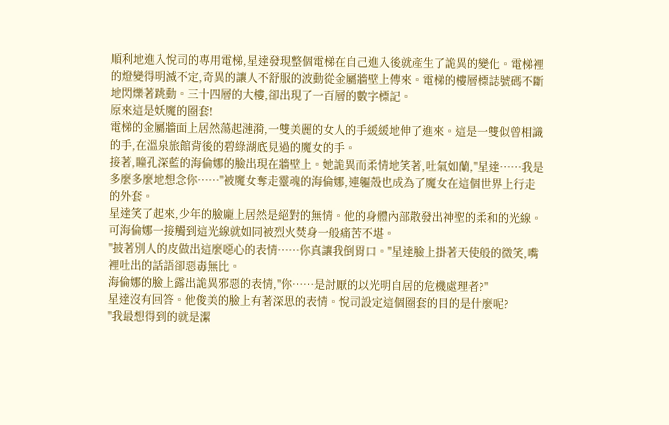順利地進入悅司的專用電梯,星達發現整個電梯在自己進入後就產生了詭異的變化。電梯裡的燈變得明滅不定,奇異的讓人不舒服的波動從金屬牆壁上傳來。電梯的樓層標誌號碼不斷地閃爍著跳動。三十四層的大樓,卻出現了一百層的數字標記。
原來這是妖魔的圈套!
電梯的金屬牆面上居然蕩起漣漪,一雙美麗的女人的手緩緩地伸了進來。這是一雙似曾相識的手,在溫泉旅館背後的碧綠湖底見過的魔女的手。
接著,瞳孔深藍的海倫娜的臉出現在牆壁上。她詭異而柔情地笑著,吐氣如蘭,"星達……我是多麼多麼地想念你……"被魔女奪走靈魂的海倫娜,連軀殼也成為了魔女在這個世界上行走的外套。
星達笑了起來,少年的臉龐上居然是絕對的無情。他的身體內部散發出神聖的柔和的光線。可海倫娜一接觸到這光線就如同被烈火焚身一般痛苦不堪。
"披著別人的皮做出這麼噁心的表情……你真讓我倒胃口。"星達臉上掛著天使般的微笑,嘴裡吐出的話語卻惡毒無比。
海倫娜的臉上露出詭異邪惡的表情,"你……是討厭的以光明自居的危機處理者?"
星達沒有回答。他俊美的臉上有著深思的表情。悅司設定這個圈套的目的是什麼呢?
"我最想得到的就是潔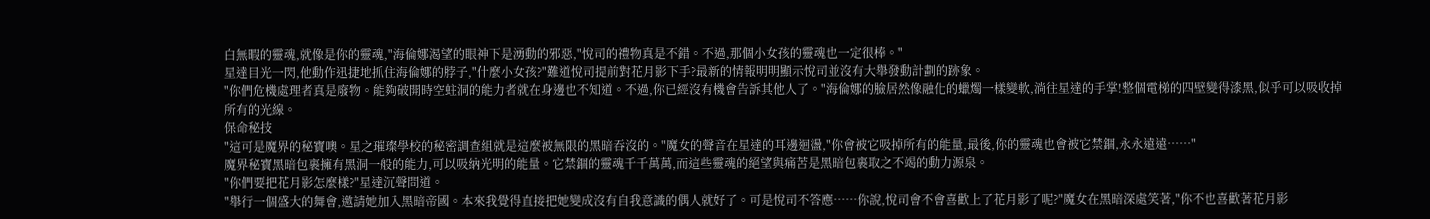白無暇的靈魂,就像是你的靈魂,"海倫娜渴望的眼神下是湧動的邪惡,"悅司的禮物真是不錯。不過,那個小女孩的靈魂也一定很棒。"
星達目光一閃,他動作迅捷地抓住海倫娜的脖子,"什麼小女孩?"難道悅司提前對花月影下手?最新的情報明明顯示悅司並沒有大舉發動計劃的跡象。
"你們危機處理者真是廢物。能夠破開時空蛀洞的能力者就在身邊也不知道。不過,你已經沒有機會告訴其他人了。"海倫娜的臉居然像融化的蠟燭一樣變軟,淌往星達的手掌!整個電梯的四壁變得漆黑,似乎可以吸收掉所有的光線。
保命秘技
"這可是魔界的秘寶噢。星之璀璨學校的秘密調查組就是這麼被無限的黑暗吞沒的。"魔女的聲音在星達的耳邊迴盪,"你會被它吸掉所有的能量,最後,你的靈魂也會被它禁錮,永永遠遠……"
魔界秘寶黑暗包裹擁有黑洞一般的能力,可以吸納光明的能量。它禁錮的靈魂千千萬萬,而這些靈魂的絕望與痛苦是黑暗包裹取之不竭的動力源泉。
"你們要把花月影怎麼樣?"星達沉聲問道。
"舉行一個盛大的舞會,邀請她加入黑暗帝國。本來我覺得直接把她變成沒有自我意識的偶人就好了。可是悅司不答應……你說,悅司會不會喜歡上了花月影了呢?"魔女在黑暗深處笑著,"你不也喜歡著花月影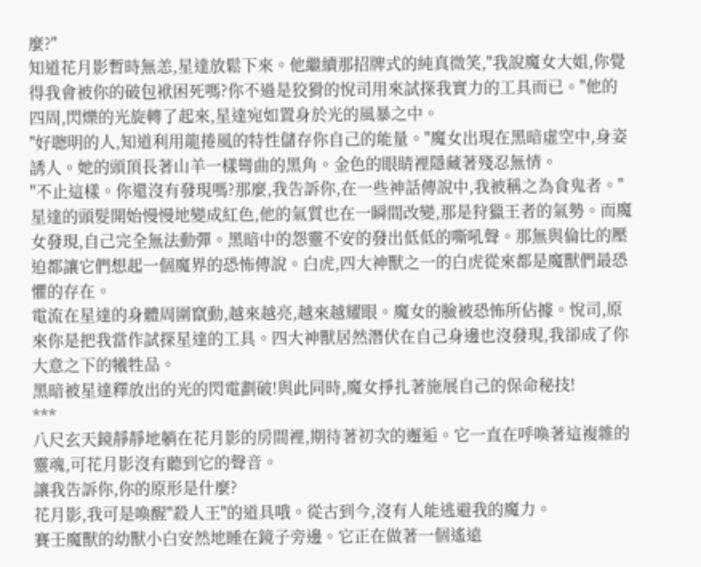麼?"
知道花月影暫時無恙,星達放鬆下來。他繼續那招牌式的純真微笑,"我說魔女大姐,你覺得我會被你的破包袱困死嗎?你不過是狡猾的悅司用來試探我實力的工具而已。"他的四周,閃爍的光旋轉了起來,星達宛如置身於光的風暴之中。
"好聰明的人,知道利用龍捲風的特性儲存你自己的能量。"魔女出現在黑暗虛空中,身姿誘人。她的頭頂長著山羊一樣彎曲的黑角。金色的眼睛裡隱藏著殘忍無情。
"不止這樣。你還沒有發現嗎?那麼,我告訴你,在一些神話傳說中,我被稱之為食鬼者。"星達的頭髮開始慢慢地變成紅色,他的氣質也在一瞬間改變,那是狩獵王者的氣勢。而魔女發現,自己完全無法動彈。黑暗中的怨靈不安的發出低低的嘶吼聲。那無與倫比的壓迫都讓它們想起一個魔界的恐怖傳說。白虎,四大神獸之一的白虎從來都是魔獸們最恐懼的存在。
電流在星達的身體周圍竄動,越來越亮,越來越耀眼。魔女的臉被恐怖所佔據。悅司,原來你是把我當作試探星達的工具。四大神獸居然潛伏在自己身邊也沒發現,我卻成了你大意之下的犧牲品。
黑暗被星達釋放出的光的閃電劃破!與此同時,魔女掙扎著施展自己的保命秘技!
***
八尺玄天鏡靜靜地躺在花月影的房間裡,期待著初次的邂逅。它一直在呼喚著這複雜的靈魂,可花月影沒有聽到它的聲音。
讓我告訴你,你的原形是什麼?
花月影,我可是喚醒"殺人王"的道具哦。從古到今,沒有人能逃避我的魔力。
賽壬魔獸的幼獸小白安然地睡在鏡子旁邊。它正在做著一個遙遠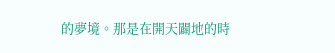的夢境。那是在開天闢地的時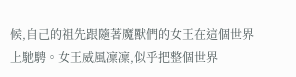候,自己的祖先跟隨著魔獸們的女王在這個世界上馳騁。女王威風凜凜,似乎把整個世界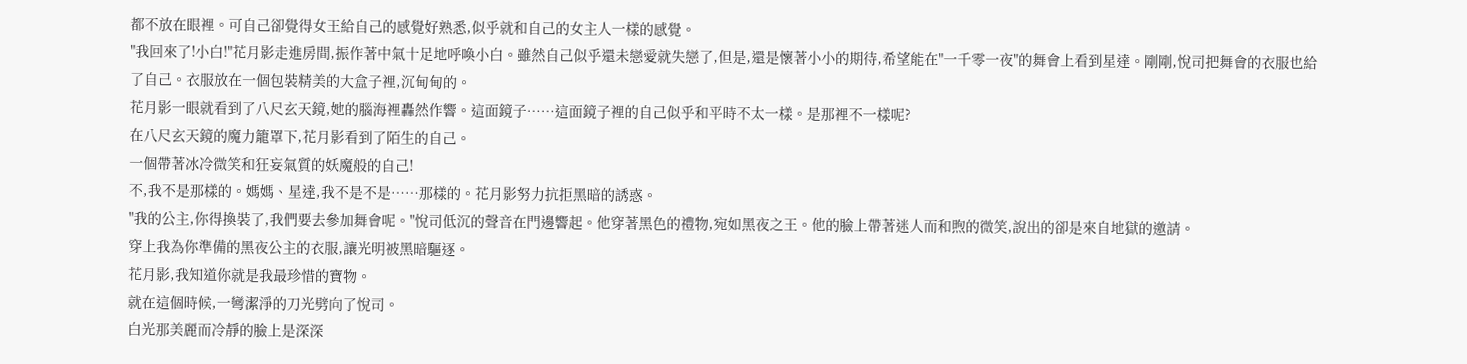都不放在眼裡。可自己卻覺得女王給自己的感覺好熟悉,似乎就和自己的女主人一樣的感覺。
"我回來了!小白!"花月影走進房間,振作著中氣十足地呼喚小白。雖然自己似乎還未戀愛就失戀了,但是,還是懷著小小的期待,希望能在"一千零一夜"的舞會上看到星達。剛剛,悅司把舞會的衣服也給了自己。衣服放在一個包裝精美的大盒子裡,沉甸甸的。
花月影一眼就看到了八尺玄天鏡,她的腦海裡轟然作響。這面鏡子……這面鏡子裡的自己似乎和平時不太一樣。是那裡不一樣呢?
在八尺玄天鏡的魔力籠罩下,花月影看到了陌生的自己。
一個帶著冰冷微笑和狂妄氣質的妖魔般的自己!
不,我不是那樣的。媽媽、星達,我不是不是……那樣的。花月影努力抗拒黑暗的誘惑。
"我的公主,你得換裝了,我們要去參加舞會呢。"悅司低沉的聲音在門邊響起。他穿著黑色的禮物,宛如黑夜之王。他的臉上帶著迷人而和煦的微笑,說出的卻是來自地獄的邀請。
穿上我為你準備的黑夜公主的衣服,讓光明被黑暗驅逐。
花月影,我知道你就是我最珍惜的寶物。
就在這個時候,一彎潔淨的刀光劈向了悅司。
白光那美麗而冷靜的臉上是深深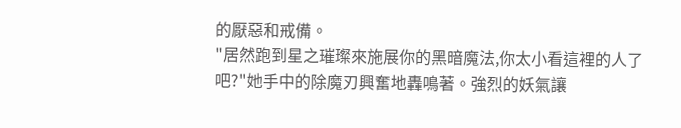的厭惡和戒備。
"居然跑到星之璀璨來施展你的黑暗魔法,你太小看這裡的人了吧?"她手中的除魔刃興奮地轟鳴著。強烈的妖氣讓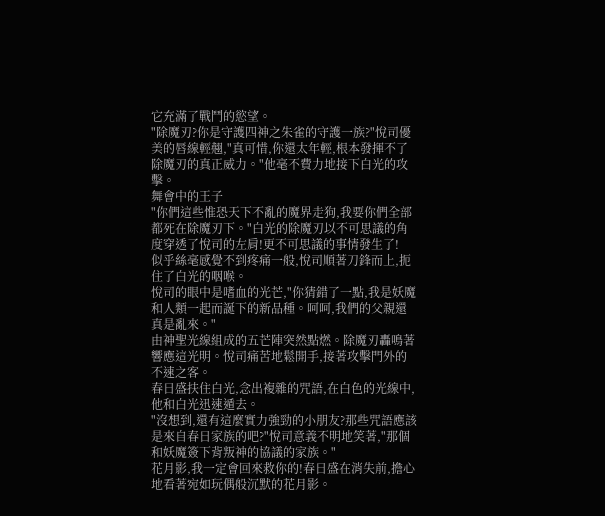它充滿了戰鬥的慾望。
"除魔刃?你是守護四神之朱雀的守護一族?"悅司優美的唇線輕翹,"真可惜,你還太年輕,根本發揮不了除魔刃的真正威力。"他毫不費力地接下白光的攻擊。
舞會中的王子
"你們這些惟恐天下不亂的魔界走狗,我要你們全部都死在除魔刃下。"白光的除魔刃以不可思議的角度穿透了悅司的左肩!更不可思議的事情發生了!
似乎絲毫感覺不到疼痛一般,悅司順著刀鋒而上,扼住了白光的咽喉。
悅司的眼中是嗜血的光芒,"你猜錯了一點,我是妖魔和人類一起而誕下的新品種。呵呵,我們的父親還真是亂來。"
由神聖光線組成的五芒陣突然點燃。除魔刃轟鳴著響應這光明。悅司痛苦地鬆開手,接著攻擊門外的不速之客。
春日盛扶住白光,念出複雜的咒語,在白色的光線中,
他和白光迅速遁去。
"沒想到,還有這麼實力強勁的小朋友?那些咒語應該是來自春日家族的吧?"悅司意義不明地笑著,"那個和妖魔簽下背叛神的協議的家族。"
花月影,我一定會回來救你的!春日盛在消失前,擔心地看著宛如玩偶般沉默的花月影。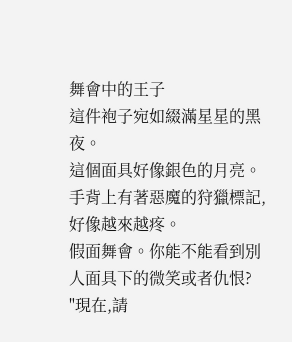舞會中的王子
這件袍子宛如綴滿星星的黑夜。
這個面具好像銀色的月亮。
手背上有著惡魔的狩獵標記,好像越來越疼。
假面舞會。你能不能看到別人面具下的微笑或者仇恨?
"現在,請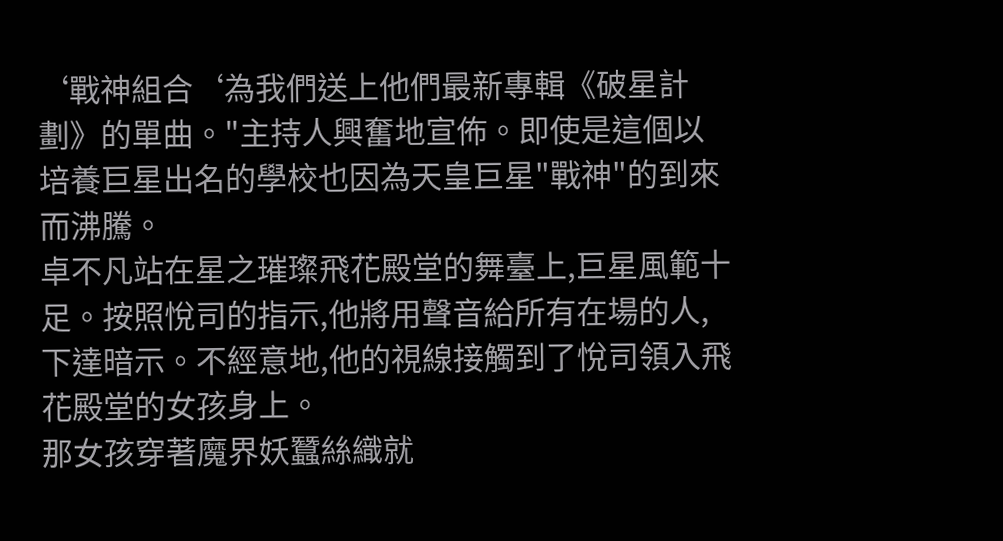‘戰神組合‘為我們送上他們最新專輯《破星計劃》的單曲。"主持人興奮地宣佈。即使是這個以培養巨星出名的學校也因為天皇巨星"戰神"的到來而沸騰。
卓不凡站在星之璀璨飛花殿堂的舞臺上,巨星風範十足。按照悅司的指示,他將用聲音給所有在場的人,下達暗示。不經意地,他的視線接觸到了悅司領入飛花殿堂的女孩身上。
那女孩穿著魔界妖蠶絲織就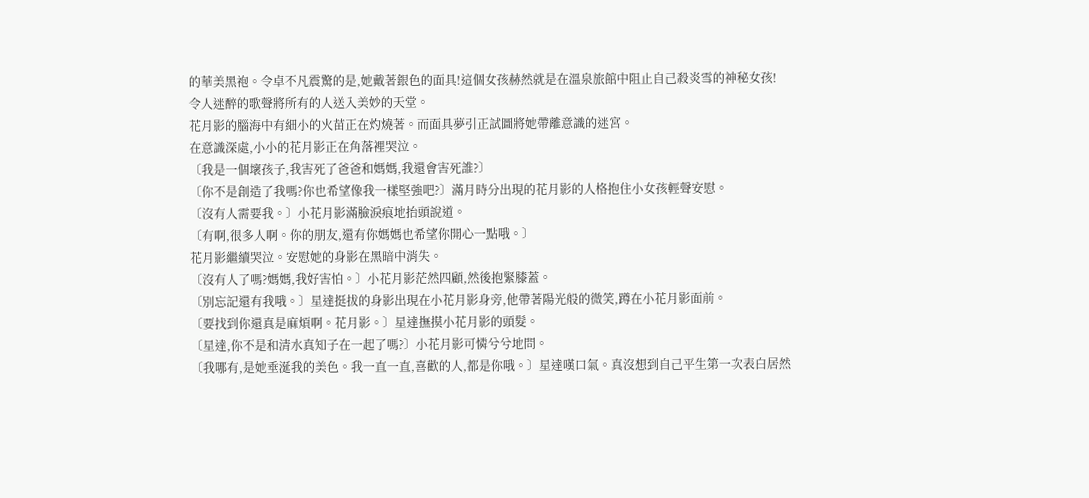的華美黑袍。令卓不凡震驚的是,她戴著銀色的面具!這個女孩赫然就是在溫泉旅館中阻止自己殺炎雪的神秘女孩!
令人迷醉的歌聲將所有的人送入美妙的天堂。
花月影的腦海中有細小的火苗正在灼燒著。而面具夢引正試圖將她帶離意識的迷宮。
在意識深處,小小的花月影正在角落裡哭泣。
〔我是一個壞孩子,我害死了爸爸和媽媽,我還會害死誰?〕
〔你不是創造了我嗎?你也希望像我一樣堅強吧?〕滿月時分出現的花月影的人格抱住小女孩輕聲安慰。
〔沒有人需要我。〕小花月影滿臉淚痕地抬頭說道。
〔有啊,很多人啊。你的朋友,還有你媽媽也希望你開心一點哦。〕
花月影繼續哭泣。安慰她的身影在黑暗中消失。
〔沒有人了嗎?媽媽,我好害怕。〕小花月影茫然四顧,然後抱緊膝蓋。
〔別忘記還有我哦。〕星達挺拔的身影出現在小花月影身旁,他帶著陽光般的微笑,蹲在小花月影面前。
〔要找到你還真是麻煩啊。花月影。〕星達撫摸小花月影的頭髮。
〔星達,你不是和清水真知子在一起了嗎?〕小花月影可憐兮兮地問。
〔我哪有,是她垂涎我的美色。我一直一直,喜歡的人,都是你哦。〕星達嘆口氣。真沒想到自己平生第一次表白居然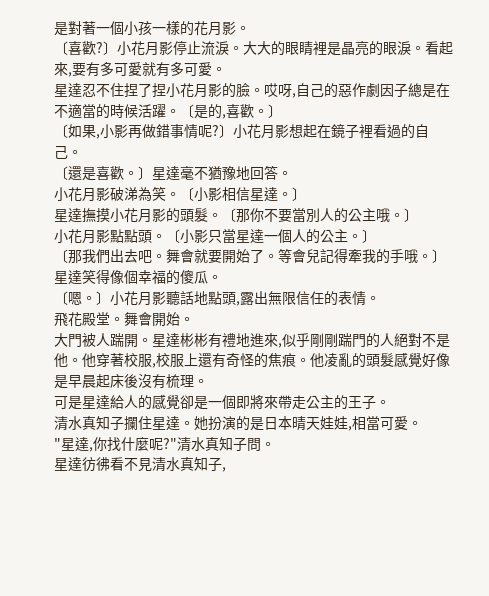是對著一個小孩一樣的花月影。
〔喜歡?〕小花月影停止流淚。大大的眼睛裡是晶亮的眼淚。看起來,要有多可愛就有多可愛。
星達忍不住捏了捏小花月影的臉。哎呀,自己的惡作劇因子總是在不適當的時候活躍。〔是的,喜歡。〕
〔如果,小影再做錯事情呢?〕小花月影想起在鏡子裡看過的自己。
〔還是喜歡。〕星達毫不猶豫地回答。
小花月影破涕為笑。〔小影相信星達。〕
星達撫摸小花月影的頭髮。〔那你不要當別人的公主哦。〕
小花月影點點頭。〔小影只當星達一個人的公主。〕
〔那我們出去吧。舞會就要開始了。等會兒記得牽我的手哦。〕星達笑得像個幸福的傻瓜。
〔嗯。〕小花月影聽話地點頭,露出無限信任的表情。
飛花殿堂。舞會開始。
大門被人踹開。星達彬彬有禮地進來,似乎剛剛踹門的人絕對不是他。他穿著校服,校服上還有奇怪的焦痕。他凌亂的頭髮感覺好像是早晨起床後沒有梳理。
可是星達給人的感覺卻是一個即將來帶走公主的王子。
清水真知子攔住星達。她扮演的是日本晴天娃娃,相當可愛。
"星達,你找什麼呢?"清水真知子問。
星達彷彿看不見清水真知子,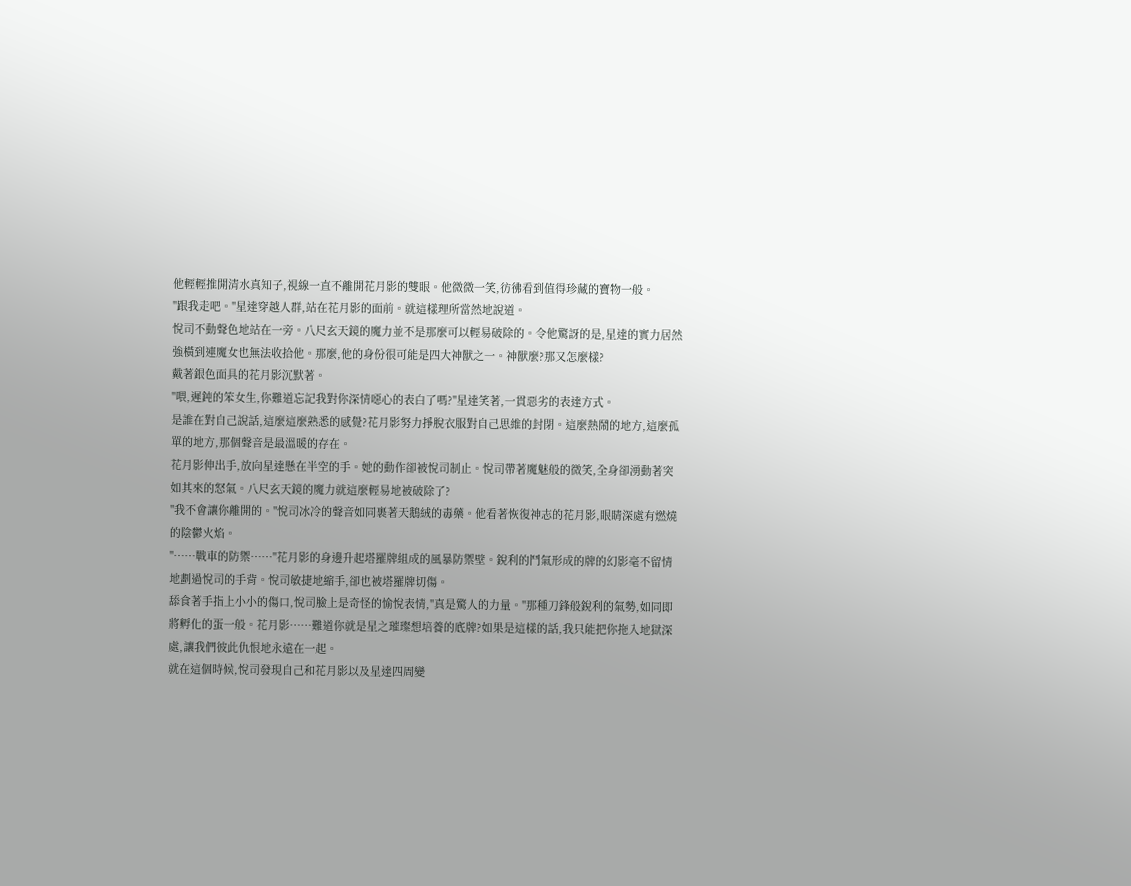他輕輕推開清水真知子,視線一直不離開花月影的雙眼。他微微一笑,彷彿看到值得珍藏的寶物一般。
"跟我走吧。"星達穿越人群,站在花月影的面前。就這樣理所當然地說道。
悅司不動聲色地站在一旁。八尺玄天鏡的魔力並不是那麼可以輕易破除的。令他驚訝的是,星達的實力居然強橫到連魔女也無法收拾他。那麼,他的身份很可能是四大神獸之一。神獸麼?那又怎麼樣?
戴著銀色面具的花月影沉默著。
"喂,遲鈍的笨女生,你難道忘記我對你深情噁心的表白了嗎?"星達笑著,一貫惡劣的表達方式。
是誰在對自己說話,這麼這麼熟悉的感覺?花月影努力掙脫衣服對自己思維的封閉。這麼熱鬧的地方,這麼孤單的地方,那個聲音是最溫暖的存在。
花月影伸出手,放向星達懸在半空的手。她的動作卻被悅司制止。悅司帶著魔魅般的微笑,全身卻湧動著突如其來的怒氣。八尺玄天鏡的魔力就這麼輕易地被破除了?
"我不會讓你離開的。"悅司冰冷的聲音如同裹著天鵝絨的毒藥。他看著恢復神志的花月影,眼睛深處有燃燒的陰鬱火焰。
"……戰車的防禦……"花月影的身邊升起塔羅牌組成的風暴防禦壁。銳利的鬥氣形成的牌的幻影毫不留情地劃過悅司的手背。悅司敏捷地縮手,卻也被塔羅牌切傷。
舔食著手指上小小的傷口,悅司臉上是奇怪的愉悅表情,"真是驚人的力量。"那種刀鋒般銳利的氣勢,如同即將孵化的蛋一般。花月影……難道你就是星之璀璨想培養的底牌?如果是這樣的話,我只能把你拖入地獄深處,讓我們彼此仇恨地永遠在一起。
就在這個時候,悅司發現自己和花月影以及星達四周變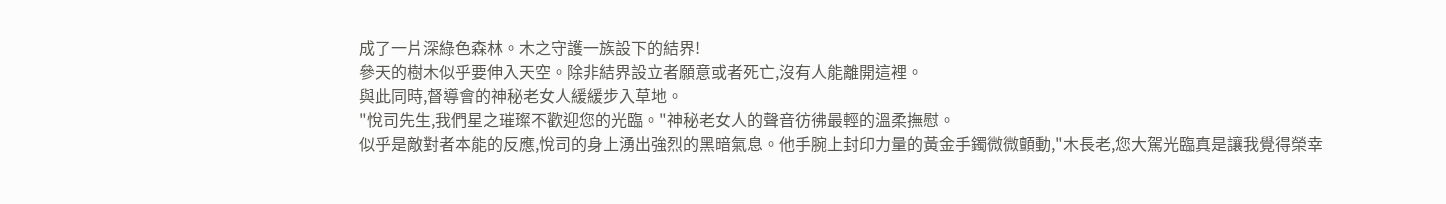成了一片深綠色森林。木之守護一族設下的結界!
參天的樹木似乎要伸入天空。除非結界設立者願意或者死亡,沒有人能離開這裡。
與此同時,督導會的神秘老女人緩緩步入草地。
"悅司先生,我們星之璀璨不歡迎您的光臨。"神秘老女人的聲音彷彿最輕的溫柔撫慰。
似乎是敵對者本能的反應,悅司的身上湧出強烈的黑暗氣息。他手腕上封印力量的黃金手鐲微微顫動,"木長老,您大駕光臨真是讓我覺得榮幸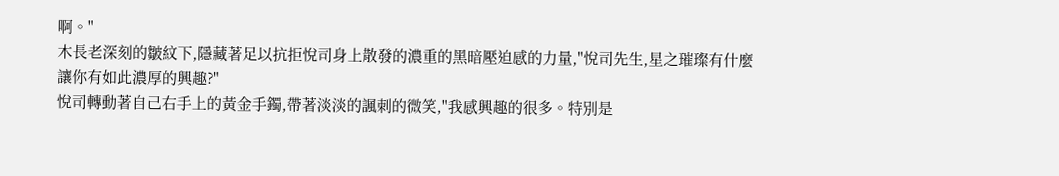啊。"
木長老深刻的皺紋下,隱藏著足以抗拒悅司身上散發的濃重的黑暗壓迫感的力量,"悅司先生,星之璀璨有什麼讓你有如此濃厚的興趣?"
悅司轉動著自己右手上的黃金手鐲,帶著淡淡的諷刺的微笑,"我感興趣的很多。特別是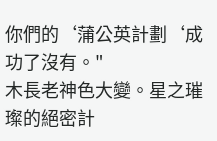你們的‘蒲公英計劃‘成功了沒有。"
木長老神色大變。星之璀璨的絕密計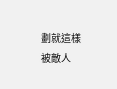劃就這樣被敵人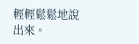輕輕鬆鬆地說出來。